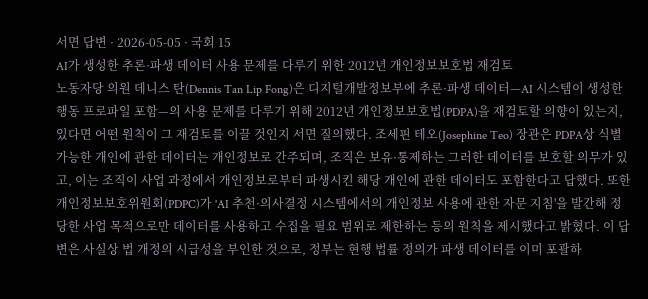서면 답변 · 2026-05-05 · 국회 15
AI가 생성한 추론·파생 데이터 사용 문제를 다루기 위한 2012년 개인정보보호법 재검토
노동자당 의원 데니스 탄(Dennis Tan Lip Fong)은 디지털개발정보부에 추론·파생 데이터—AI 시스템이 생성한 행동 프로파일 포함—의 사용 문제를 다루기 위해 2012년 개인정보보호법(PDPA)을 재검토할 의향이 있는지, 있다면 어떤 원칙이 그 재검토를 이끌 것인지 서면 질의했다. 조세핀 테오(Josephine Teo) 장관은 PDPA상 식별 가능한 개인에 관한 데이터는 개인정보로 간주되며, 조직은 보유·통제하는 그러한 데이터를 보호할 의무가 있고, 이는 조직이 사업 과정에서 개인정보로부터 파생시킨 해당 개인에 관한 데이터도 포함한다고 답했다. 또한 개인정보보호위원회(PDPC)가 'AI 추천·의사결정 시스템에서의 개인정보 사용에 관한 자문 지침'을 발간해 정당한 사업 목적으로만 데이터를 사용하고 수집을 필요 범위로 제한하는 등의 원칙을 제시했다고 밝혔다. 이 답변은 사실상 법 개정의 시급성을 부인한 것으로, 정부는 현행 법률 정의가 파생 데이터를 이미 포괄하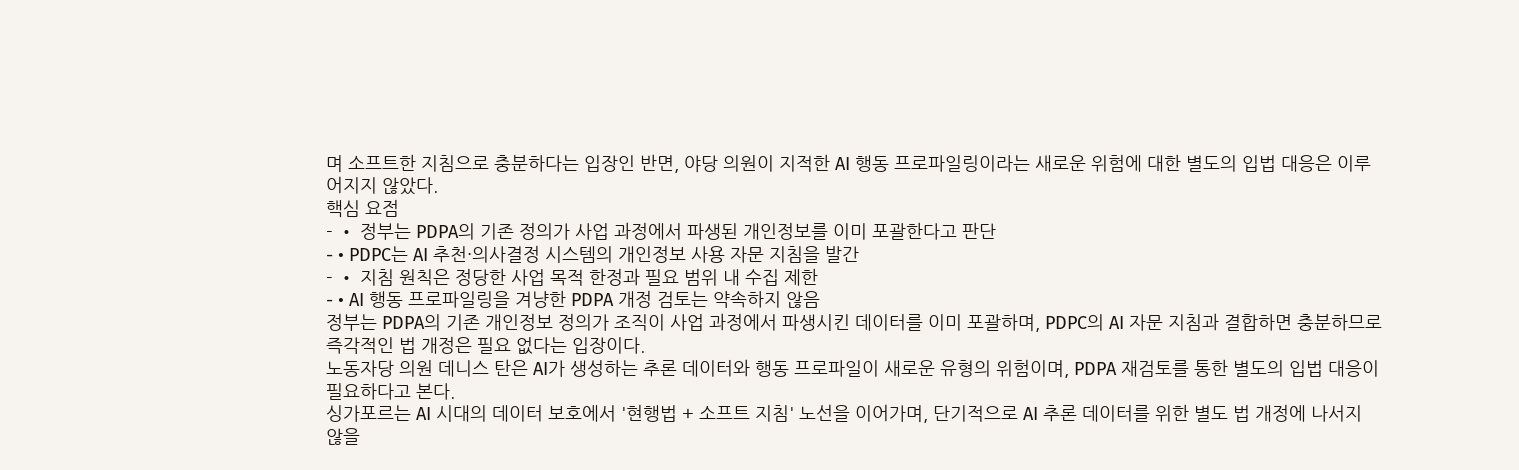며 소프트한 지침으로 충분하다는 입장인 반면, 야당 의원이 지적한 AI 행동 프로파일링이라는 새로운 위험에 대한 별도의 입법 대응은 이루어지지 않았다.
핵심 요점
- • 정부는 PDPA의 기존 정의가 사업 과정에서 파생된 개인정보를 이미 포괄한다고 판단
- • PDPC는 AI 추천·의사결정 시스템의 개인정보 사용 자문 지침을 발간
- • 지침 원칙은 정당한 사업 목적 한정과 필요 범위 내 수집 제한
- • AI 행동 프로파일링을 겨냥한 PDPA 개정 검토는 약속하지 않음
정부는 PDPA의 기존 개인정보 정의가 조직이 사업 과정에서 파생시킨 데이터를 이미 포괄하며, PDPC의 AI 자문 지침과 결합하면 충분하므로 즉각적인 법 개정은 필요 없다는 입장이다.
노동자당 의원 데니스 탄은 AI가 생성하는 추론 데이터와 행동 프로파일이 새로운 유형의 위험이며, PDPA 재검토를 통한 별도의 입법 대응이 필요하다고 본다.
싱가포르는 AI 시대의 데이터 보호에서 '현행법 + 소프트 지침' 노선을 이어가며, 단기적으로 AI 추론 데이터를 위한 별도 법 개정에 나서지 않을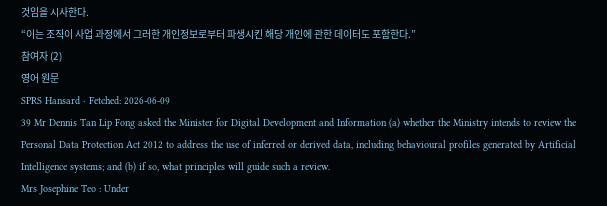것임을 시사한다.
“이는 조직이 사업 과정에서 그러한 개인정보로부터 파생시킨 해당 개인에 관한 데이터도 포함한다.”
참여자 (2)
영어 원문
SPRS Hansard · Fetched: 2026-06-09
39 Mr Dennis Tan Lip Fong asked the Minister for Digital Development and Information (a) whether the Ministry intends to review the Personal Data Protection Act 2012 to address the use of inferred or derived data, including behavioural profiles generated by Artificial Intelligence systems; and (b) if so, what principles will guide such a review.
Mrs Josephine Teo : Under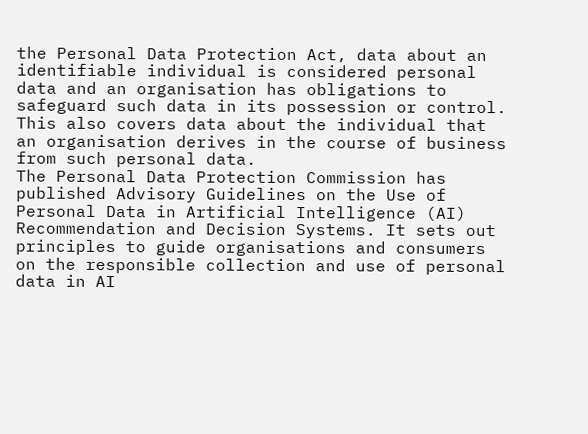the Personal Data Protection Act, data about an identifiable individual is considered personal data and an organisation has obligations to safeguard such data in its possession or control. This also covers data about the individual that an organisation derives in the course of business from such personal data.
The Personal Data Protection Commission has published Advisory Guidelines on the Use of Personal Data in Artificial Intelligence (AI) Recommendation and Decision Systems. It sets out principles to guide organisations and consumers on the responsible collection and use of personal data in AI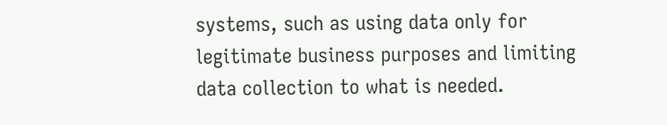systems, such as using data only for legitimate business purposes and limiting data collection to what is needed.